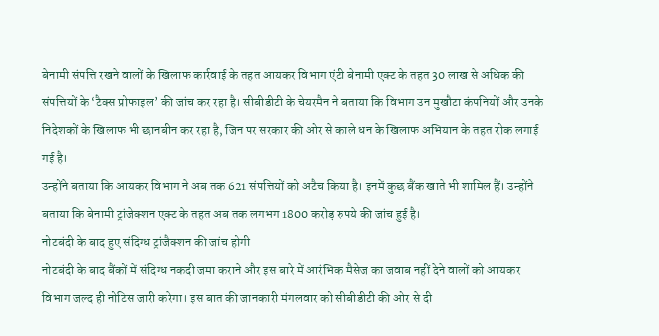बेनामी संपत्ति रखने वालों के खिलाफ कार्रवाई के तहत आयकर विभाग एंटी बेनामी एक्ट के तहत 30 लाख से अधिक की संपत्तियों के ‘टैक्स प्रोफाइल’ की जांच कर रहा है। सीबीडीटी के चेयरमैन ने बताया कि विभाग उन मुखौटा कंपनियों और उनके निदेशकों के खिलाफ भी छानबीन कर रहा है, जिन पर सरकार की ओर से काले धन के खिलाफ अभियान के तहत रोक लगाई गई है।
उन्होंने बताया कि आयकर विभाग ने अब तक 621 संपत्तियों को अटैच किया है। इनमें कुछ बैंक खाते भी शामिल हैं। उन्होंने बताया कि बेनामी ट्रांजेक्शन एक्ट के तहत अब तक लगभग 1800 करोड़ रुपये की जांच हुई है।
नोटबंदी के बाद हुए संदिग्ध ट्रांजैक्शन की जांच होगी
नोटबंदी के बाद बैंकों में संदिग्ध नकदी जमा कराने और इस बारे में आरंभिक मैसेज का जवाब नहीं देने वालों को आयकर विभाग जल्द ही नोटिस जारी करेगा। इस बात की जानकारी मंगलवार को सीबीडीटी की ओर से दी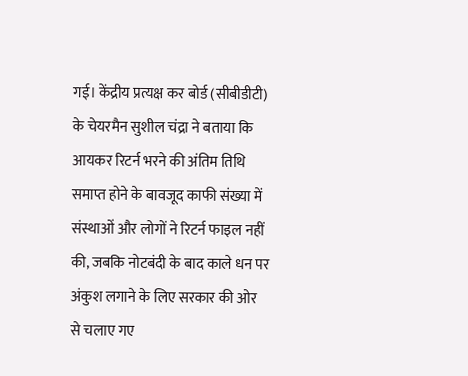गई। केंद्रीय प्रत्यक्ष कर बोर्ड (सीबीडीटी) के चेयरमैन सुशील चंद्रा ने बताया कि आयकर रिटर्न भरने की अंतिम तिथि समाप्त होने के बावजूद काफी संख्या में संस्थाओं और लोगों ने रिटर्न फाइल नहीं की, जबकि नोटबंदी के बाद काले धन पर अंकुश लगाने के लिए सरकार की ओर से चलाए गए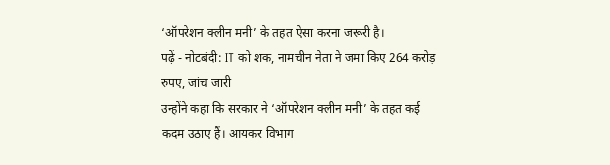‘ऑपरेशन क्लीन मनी’ के तहत ऐसा करना जरूरी है।
पढ़ें - नोटबंदी: IT को शक, नामचीन नेता ने जमा किए 264 करोड़ रुपए, जांच जारी
उन्होंने कहा कि सरकार ने ‘ऑपरेशन क्लीन मनी’ के तहत कई कदम उठाए हैं। आयकर विभाग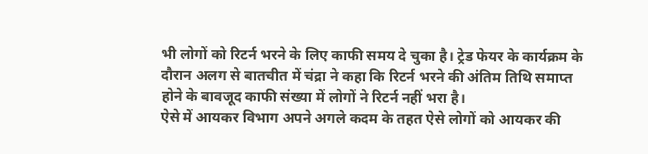भी लोगों को रिटर्न भरने के लिए काफी समय दे चुका है। ट्रेड फेयर के कार्यक्रम के दौरान अलग से बातचीत में चंद्रा ने कहा कि रिटर्न भरने की अंतिम तिथि समाप्त होने के बावजूद काफी संख्या में लोगों ने रिटर्न नहीं भरा है।
ऐसे में आयकर विभाग अपने अगले कदम के तहत ऐसे लोगों को आयकर की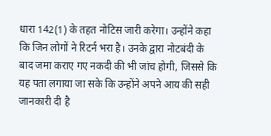धारा 142(1) के तहत नोटिस जारी करेगा। उन्होंने कहा कि जिन लोगों ने रिटर्न भरा है। उनके द्वारा नोटबंदी के बाद जमा कराए गए नकदी की भी जांच होगी, जिससे कि यह पता लगाया जा सके कि उन्होंने अपने आय की सही जानकारी दी है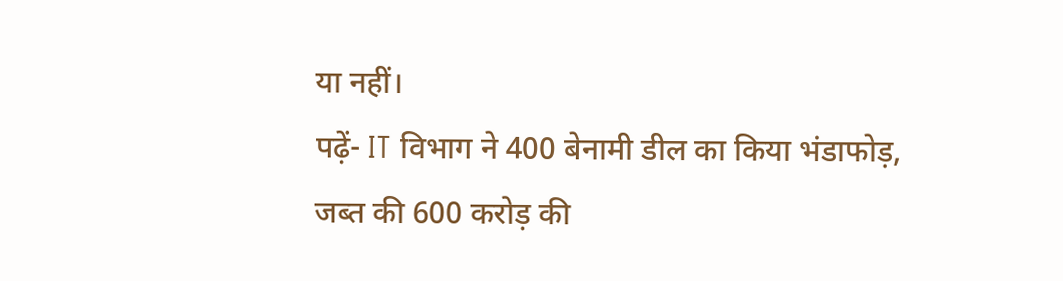या नहीं।
पढ़ें- IT विभाग ने 400 बेनामी डील का किया भंडाफोड़, जब्त की 600 करोड़ की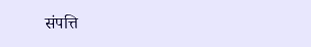संपत्ति